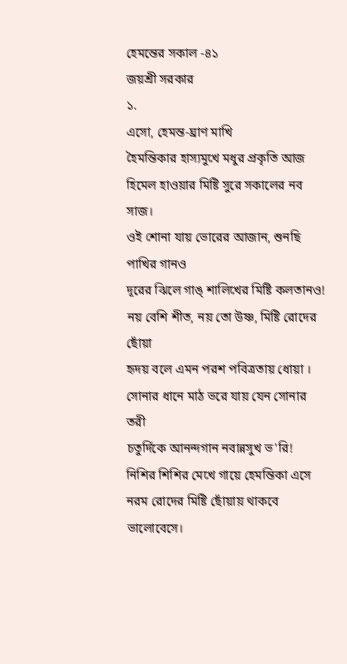হেমন্তের সকাল -৪১
জয়শ্রী সরকার
১.
এসো, হেমন্ত-ঘ্রাণ মাখি
হৈমন্তিকার হাস্যমুখে মধুর প্রকৃতি আজ
হিমেল হাওয়ার মিষ্টি সুরে সকালের নব সাজ।
ওই শোনা যায় ভোরের আজান, শুনছি পাখির গানও
দূরের ঝিলে গাঙ্ শালিখের মিষ্টি কলতানও!
নয় বেশি শীত, নয় তো উষ্ণ, মিষ্টি রোদের ছোঁয়া
হৃদয় বলে এমন পরশ পবিত্রতায় ধোয়া ।
সোনার ধানে মাঠ ভরে যায় যেন সোনার তরী
চতুর্দিকে আনন্দগান নবান্নসুখ ভ'রি!
নিশির শিশির মেখে গায়ে হেমন্তিকা এসে
নরম রোদের মিষ্টি ছোঁয়ায় থাকবে ভালোবেসে।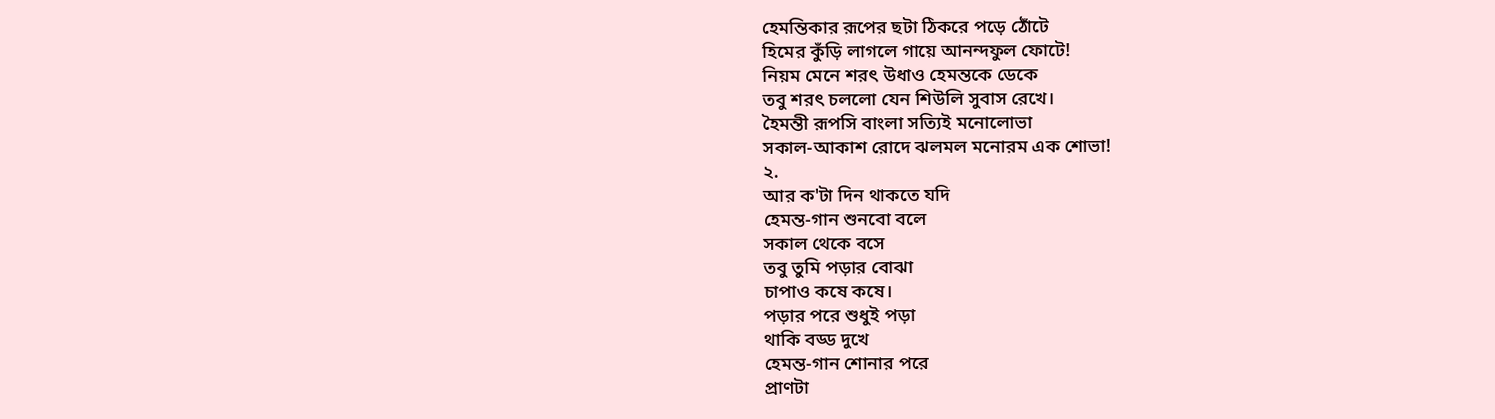হেমন্তিকার রূপের ছটা ঠিকরে পড়ে ঠোঁটে
হিমের কুঁড়ি লাগলে গায়ে আনন্দফুল ফোটে!
নিয়ম মেনে শরৎ উধাও হেমন্তকে ডেকে
তবু শরৎ চললো যেন শিউলি সুবাস রেখে।
হৈমন্তী রূপসি বাংলা সত্যিই মনোলোভা
সকাল-আকাশ রোদে ঝলমল মনোরম এক শোভা!
২.
আর ক'টা দিন থাকতে যদি
হেমন্ত-গান শুনবো বলে
সকাল থেকে বসে
তবু তুমি পড়ার বোঝা
চাপাও কষে কষে।
পড়ার পরে শুধুই পড়া
থাকি বড্ড দুখে
হেমন্ত-গান শোনার পরে
প্রাণটা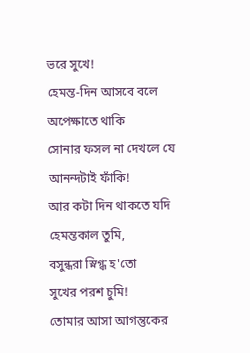ভরে সুখে!
হেমন্ত-দিন আসবে বলে
অপেক্ষাতে থাকি
সোনার ফসল না দেখলে যে
আনন্দটাই ফাঁকি!
আর কটা দিন থাকতে যদি
হেমন্তকাল তুমি,
বসুন্ধরা স্নিগ্ধ হ'তো
সুখের পরশ চুমি!
তোমার আসা আগন্তুকের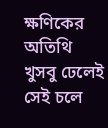ক্ষণিকের অতিথি
খুসবু ঢেলেই সেই চলে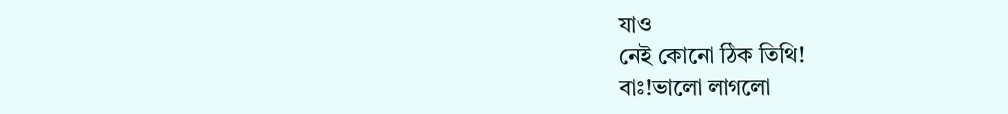যাও
নেই কোনো ঠিক তিথি!
বাঃ!ভালো লাগলো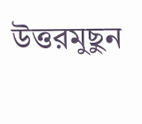উত্তরমুছুন